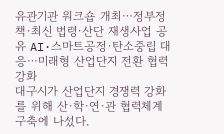유관기관 워크숍 개최⋯정부정책·최신 법령·산단 재생사업 공유 AI·스마트공정·탄소중립 대응⋯미래형 산업단지 전환 협력 강화
대구시가 산업단지 경쟁력 강화를 위해 산·학·연·관 협력체계 구축에 나섰다.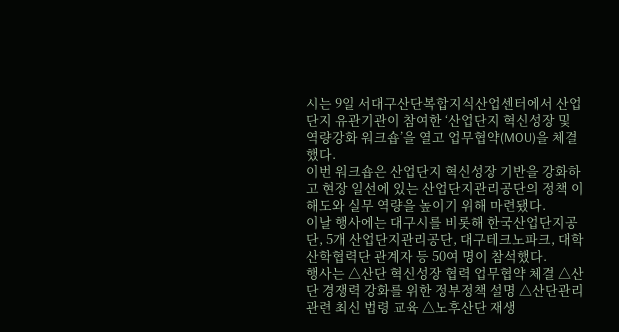시는 9일 서대구산단복합지식산업센터에서 산업단지 유관기관이 참여한 ‘산업단지 혁신성장 및 역량강화 워크숍’을 열고 업무협약(MOU)을 체결했다.
이번 워크숍은 산업단지 혁신성장 기반을 강화하고 현장 일선에 있는 산업단지관리공단의 정책 이해도와 실무 역량을 높이기 위해 마련됐다.
이날 행사에는 대구시를 비롯해 한국산업단지공단, 5개 산업단지관리공단, 대구테크노파크, 대학 산학협력단 관계자 등 50여 명이 참석했다.
행사는 △산단 혁신성장 협력 업무협약 체결 △산단 경쟁력 강화를 위한 정부정책 설명 △산단관리 관련 최신 법령 교육 △노후산단 재생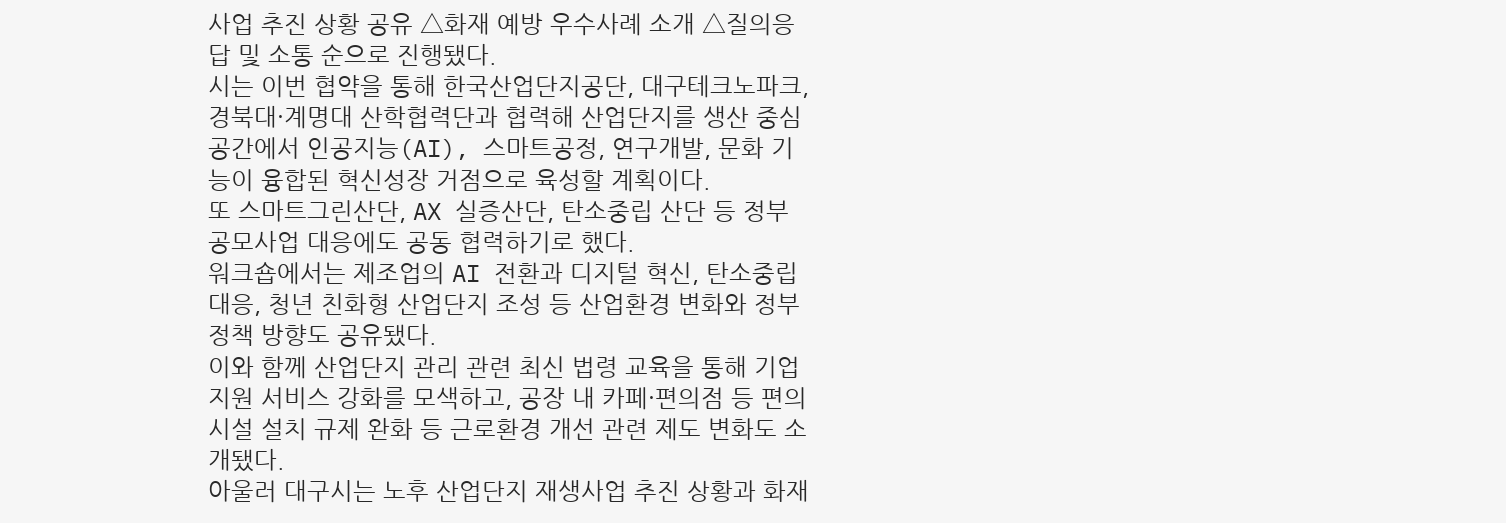사업 추진 상황 공유 △화재 예방 우수사례 소개 △질의응답 및 소통 순으로 진행됐다.
시는 이번 협약을 통해 한국산업단지공단, 대구테크노파크, 경북대·계명대 산학협력단과 협력해 산업단지를 생산 중심 공간에서 인공지능(AI), 스마트공정, 연구개발, 문화 기능이 융합된 혁신성장 거점으로 육성할 계획이다.
또 스마트그린산단, AX 실증산단, 탄소중립 산단 등 정부 공모사업 대응에도 공동 협력하기로 했다.
워크숍에서는 제조업의 AI 전환과 디지털 혁신, 탄소중립 대응, 청년 친화형 산업단지 조성 등 산업환경 변화와 정부 정책 방향도 공유됐다.
이와 함께 산업단지 관리 관련 최신 법령 교육을 통해 기업지원 서비스 강화를 모색하고, 공장 내 카페·편의점 등 편의시설 설치 규제 완화 등 근로환경 개선 관련 제도 변화도 소개됐다.
아울러 대구시는 노후 산업단지 재생사업 추진 상황과 화재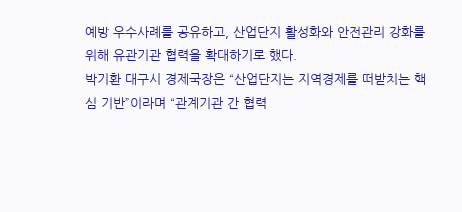예방 우수사례를 공유하고, 산업단지 활성화와 안전관리 강화를 위해 유관기관 협력을 확대하기로 했다.
박기환 대구시 경제국장은 “산업단지는 지역경제를 떠받치는 핵심 기반”이라며 “관계기관 간 협력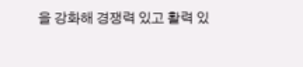을 강화해 경쟁력 있고 활력 있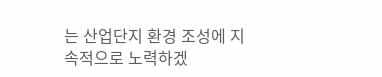는 산업단지 환경 조성에 지속적으로 노력하겠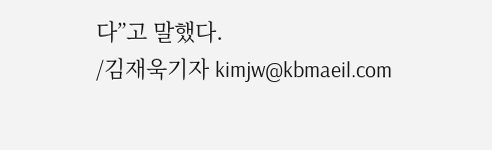다”고 말했다.
/김재욱기자 kimjw@kbmaeil.com